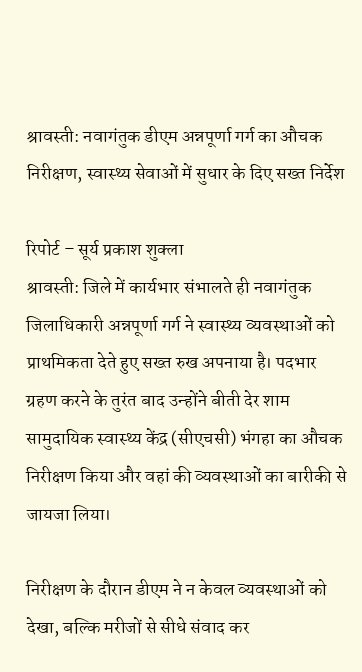श्रावस्ती: नवागंतुक डीएम अन्नपूर्णा गर्ग का औचक निरीक्षण, स्वास्थ्य सेवाओं में सुधार के दिए सख्त निर्देश

रिपोर्ट – सूर्य प्रकाश शुक्ला
श्रावस्ती: जिले में कार्यभार संभालते ही नवागंतुक जिलाधिकारी अन्नपूर्णा गर्ग ने स्वास्थ्य व्यवस्थाओं को प्राथमिकता देते हुए सख्त रुख अपनाया है। पदभार ग्रहण करने के तुरंत बाद उन्होंने बीती देर शाम सामुदायिक स्वास्थ्य केंद्र (सीएचसी) भंगहा का औचक निरीक्षण किया और वहां की व्यवस्थाओं का बारीकी से जायजा लिया।

निरीक्षण के दौरान डीएम ने न केवल व्यवस्थाओं को देखा, बल्कि मरीजों से सीधे संवाद कर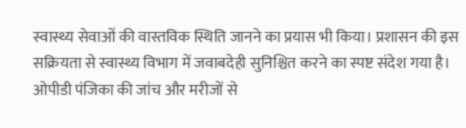स्वास्थ्य सेवाओं की वास्तविक स्थिति जानने का प्रयास भी किया। प्रशासन की इस सक्रियता से स्वास्थ्य विभाग में जवाबदेही सुनिश्चित करने का स्पष्ट संदेश गया है।
ओपीडी पंजिका की जांच और मरीजों से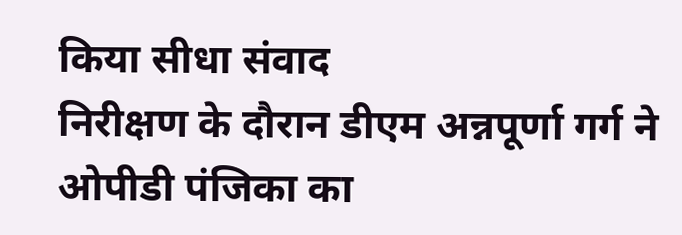किया सीधा संवाद
निरीक्षण के दौरान डीएम अन्नपूर्णा गर्ग ने ओपीडी पंजिका का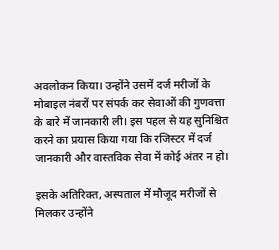अवलोकन किया। उन्होंने उसमें दर्ज मरीजों के मोबाइल नंबरों पर संपर्क कर सेवाओं की गुणवत्ता के बारे में जानकारी ली। इस पहल से यह सुनिश्चित करने का प्रयास किया गया कि रजिस्टर में दर्ज जानकारी और वास्तविक सेवा में कोई अंतर न हो।

इसके अतिरिक्त, अस्पताल में मौजूद मरीजों से मिलकर उन्होंने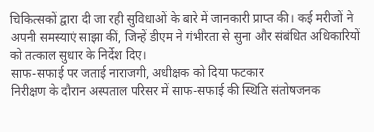चिकित्सकों द्वारा दी जा रही सुविधाओं के बारे में जानकारी प्राप्त की। कई मरीजों ने अपनी समस्याएं साझा कीं, जिन्हें डीएम ने गंभीरता से सुना और संबंधित अधिकारियों को तत्काल सुधार के निर्देश दिए।
साफ-सफाई पर जताई नाराजगी, अधीक्षक को दिया फटकार
निरीक्षण के दौरान अस्पताल परिसर में साफ-सफाई की स्थिति संतोषजनक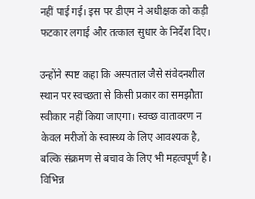नहीं पाई गई। इस पर डीएम ने अधीक्षक को कड़ी फटकार लगाई और तत्काल सुधार के निर्देश दिए।

उन्होंने स्पष्ट कहा कि अस्पताल जैसे संवेदनशील स्थान पर स्वच्छता से किसी प्रकार का समझौता स्वीकार नहीं किया जाएगा। स्वच्छ वातावरण न केवल मरीजों के स्वास्थ्य के लिए आवश्यक है, बल्कि संक्रमण से बचाव के लिए भी महत्वपूर्ण है।
विभिन्न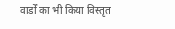वार्डों का भी किया विस्तृत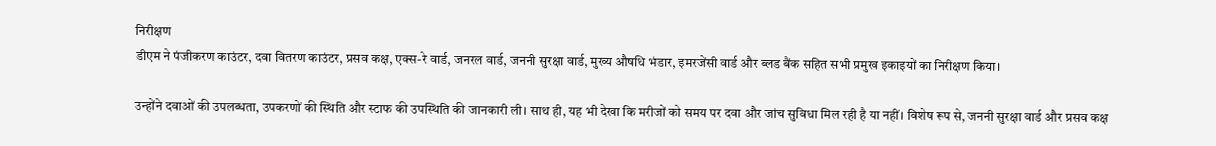निरीक्षण
डीएम ने पंजीकरण काउंटर, दवा वितरण काउंटर, प्रसव कक्ष, एक्स-रे वार्ड, जनरल वार्ड, जननी सुरक्षा वार्ड, मुख्य औषधि भंडार, इमरजेंसी वार्ड और ब्लड बैंक सहित सभी प्रमुख इकाइयों का निरीक्षण किया।

उन्होंने दवाओं की उपलब्धता, उपकरणों की स्थिति और स्टाफ की उपस्थिति की जानकारी ली। साथ ही, यह भी देखा कि मरीजों को समय पर दवा और जांच सुविधा मिल रही है या नहीं। विशेष रूप से, जननी सुरक्षा वार्ड और प्रसव कक्ष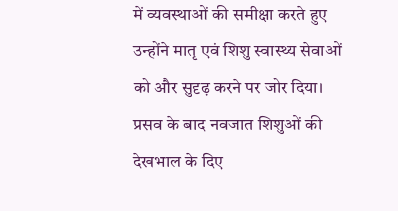में व्यवस्थाओं की समीक्षा करते हुए उन्होंने मातृ एवं शिशु स्वास्थ्य सेवाओं को और सुदृढ़ करने पर जोर दिया।
प्रसव के बाद नवजात शिशुओं की देखभाल के दिए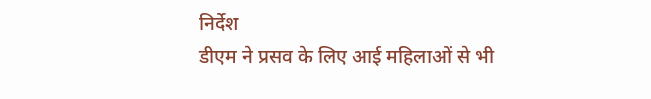निर्देश
डीएम ने प्रसव के लिए आई महिलाओं से भी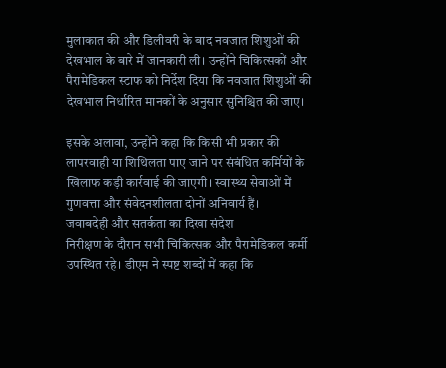मुलाकात की और डिलीवरी के बाद नवजात शिशुओं की देखभाल के बारे में जानकारी ली। उन्होंने चिकित्सकों और पैरामेडिकल स्टाफ को निर्देश दिया कि नवजात शिशुओं की देखभाल निर्धारित मानकों के अनुसार सुनिश्चित की जाए।

इसके अलावा, उन्होंने कहा कि किसी भी प्रकार की लापरवाही या शिथिलता पाए जाने पर संबंधित कर्मियों के खिलाफ कड़ी कार्रवाई की जाएगी। स्वास्थ्य सेवाओं में गुणवत्ता और संवेदनशीलता दोनों अनिवार्य हैं।
जवाबदेही और सतर्कता का दिखा संदेश
निरीक्षण के दौरान सभी चिकित्सक और पैरामेडिकल कर्मी उपस्थित रहे। डीएम ने स्पष्ट शब्दों में कहा कि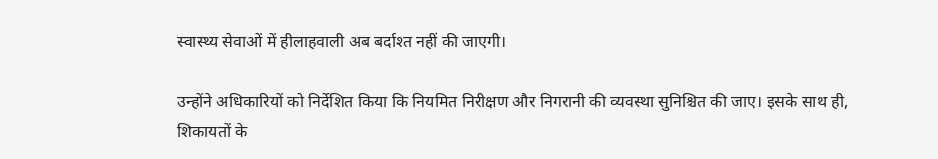स्वास्थ्य सेवाओं में हीलाहवाली अब बर्दाश्त नहीं की जाएगी।

उन्होंने अधिकारियों को निर्देशित किया कि नियमित निरीक्षण और निगरानी की व्यवस्था सुनिश्चित की जाए। इसके साथ ही, शिकायतों के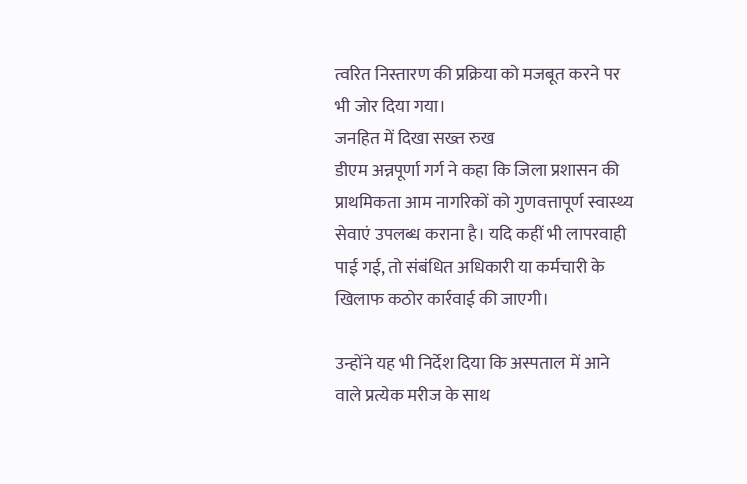त्वरित निस्तारण की प्रक्रिया को मजबूत करने पर भी जोर दिया गया।
जनहित में दिखा सख्त रुख
डीएम अन्नपूर्णा गर्ग ने कहा कि जिला प्रशासन की प्राथमिकता आम नागरिकों को गुणवत्तापूर्ण स्वास्थ्य सेवाएं उपलब्ध कराना है। यदि कहीं भी लापरवाही पाई गई, तो संबंधित अधिकारी या कर्मचारी के खिलाफ कठोर कार्रवाई की जाएगी।

उन्होंने यह भी निर्देश दिया कि अस्पताल में आने वाले प्रत्येक मरीज के साथ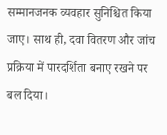सम्मानजनक व्यवहार सुनिश्चित किया जाए। साथ ही, दवा वितरण और जांच प्रक्रिया में पारदर्शिता बनाए रखने पर बल दिया।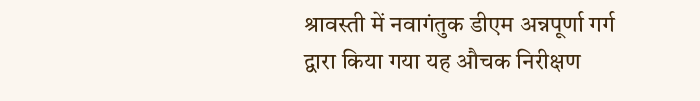श्रावस्ती में नवागंतुक डीएम अन्नपूर्णा गर्ग द्वारा किया गया यह औचक निरीक्षण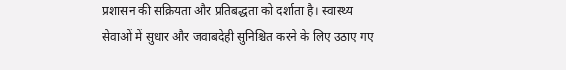प्रशासन की सक्रियता और प्रतिबद्धता को दर्शाता है। स्वास्थ्य सेवाओं में सुधार और जवाबदेही सुनिश्चित करने के लिए उठाए गए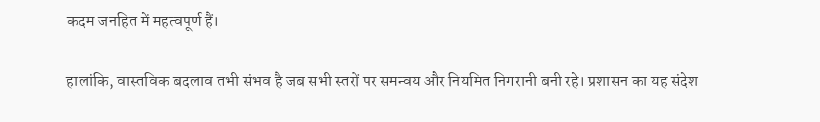कदम जनहित में महत्वपूर्ण हैं।

हालांकि, वास्तविक बदलाव तभी संभव है जब सभी स्तरों पर समन्वय और नियमित निगरानी बनी रहे। प्रशासन का यह संदेश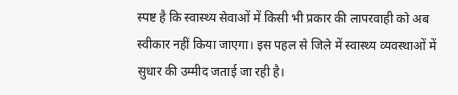स्पष्ट है कि स्वास्थ्य सेवाओं में किसी भी प्रकार की लापरवाही को अब स्वीकार नहीं किया जाएगा। इस पहल से जिले में स्वास्थ्य व्यवस्थाओं में सुधार की उम्मीद जताई जा रही है।